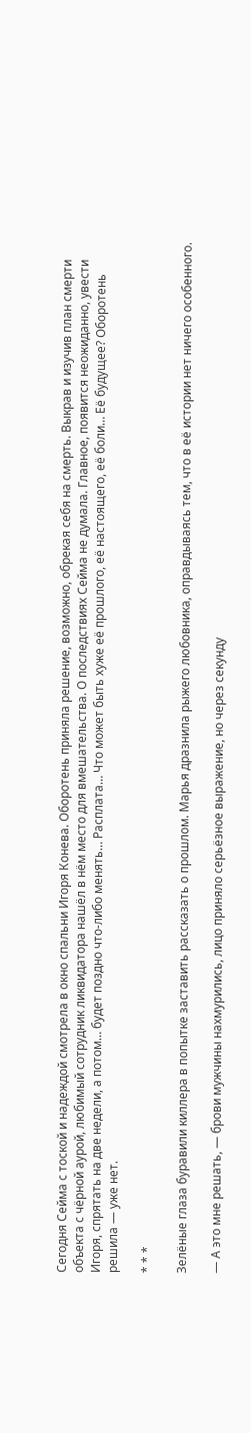Сегодня Сейма с тоской и надеждой смотрела в окно спальни Игоря Конева. Оборотень приняла решение, возможно, обрекая себя на смерть. Выкрав и изучив план смерти объекта с чёрной аурой, любимый сотрудник ликвидатора нашёл в нём место для вмешательства. О последствиях Сейма не думала. Главное, появится неожиданно, увести Игоря, спрятать на две недели, а потом… будет поздно что-либо менять… Расплата… Что может быть хуже её прошлого, её настоящего, её боли… Её будущее? Оборотень решила — уже нет.

* * *

Зелёные глаза буравили киллера в попытке заставить рассказать о прошлом. Марья дразнила рыжего любовника, оправдываясь тем, что в её истории нет ничего особенного.

— А это мне решать, — брови мужчины нахмурились, лицо приняло серьёзное выражение, но через секунду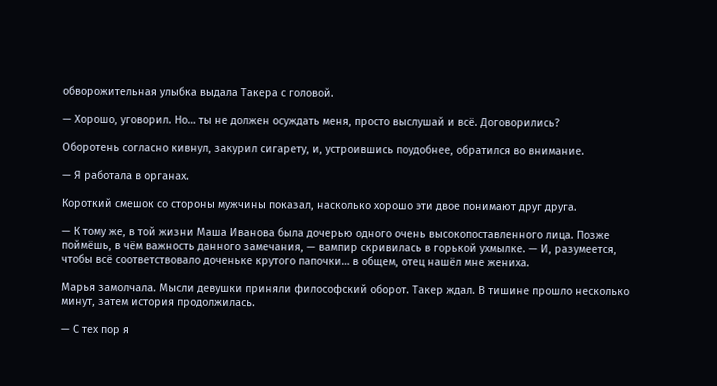обворожительная улыбка выдала Такера с головой.

— Хорошо, уговорил. Но… ты не должен осуждать меня, просто выслушай и всё. Договорились?

Оборотень согласно кивнул, закурил сигарету, и, устроившись поудобнее, обратился во внимание.

— Я работала в органах.

Короткий смешок со стороны мужчины показал, насколько хорошо эти двое понимают друг друга.

— К тому же, в той жизни Маша Иванова была дочерью одного очень высокопоставленного лица. Позже поймёшь, в чём важность данного замечания, — вампир скривилась в горькой ухмылке. — И, разумеется, чтобы всё соответствовало доченьке крутого папочки… в общем, отец нашёл мне жениха.

Марья замолчала. Мысли девушки приняли философский оборот. Такер ждал. В тишине прошло несколько минут, затем история продолжилась.

— С тех пор я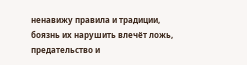ненавижу правила и традиции, боязнь их нарушить влечёт ложь, предательство и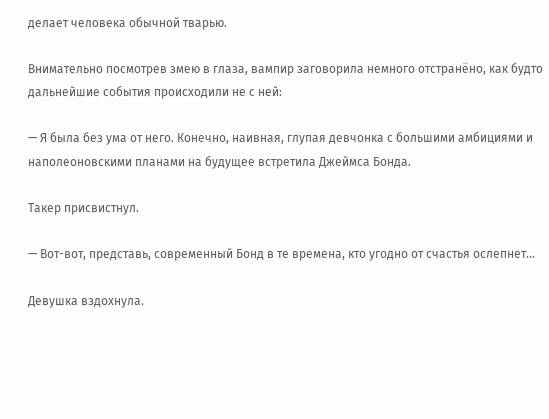делает человека обычной тварью.

Внимательно посмотрев змею в глаза, вампир заговорила немного отстранёно, как будто дальнейшие события происходили не с ней:

— Я была без ума от него. Конечно, наивная, глупая девчонка с большими амбициями и наполеоновскими планами на будущее встретила Джеймса Бонда.

Такер присвистнул.

— Вот-вот, представь, современный Бонд в те времена, кто угодно от счастья ослепнет…

Девушка вздохнула.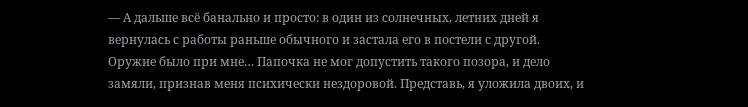— А дальше всё банально и просто: в один из солнечных, летних дней я вернулась с работы раньше обычного и застала его в постели с другой. Оружие было при мне… Папочка не мог допустить такого позора, и дело замяли, признав меня психически нездоровой. Представь, я уложила двоих, и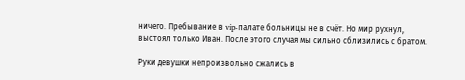ничего. Пребывание в vip-палате больницы не в счёт. Но мир рухнул, выстоял только Иван. После этого случая мы сильно сблизились с братом.

Руки девушки непроизвольно сжались в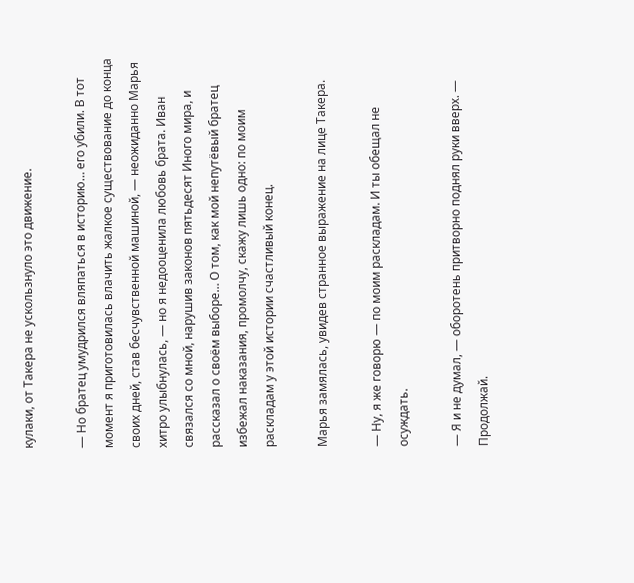кулаки, от Такера не ускользнуло это движение.

— Но братец умудрился вляпаться в историю… его убили. В тот момент я приготовилась влачить жалкое существование до конца своих дней, став бесчувственной машиной, — неожиданно Марья хитро улыбнулась, — но я недооценила любовь брата. Иван связался со мной, нарушив законов пятьдесят Иного мира, и рассказал о своём выборе… О том, как мой непутёвый братец избежал наказания, промолчу, скажу лишь одно: по моим раскладам у этой истории счастливый конец.

Марья замялась, увидев странное выражение на лице Такера.

— Ну, я же говорю — по моим раскладам. И ты обещал не осуждать.

— Я и не думал, — оборотень притворно поднял руки вверх. — Продолжай.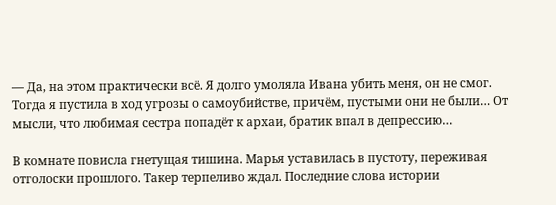— Да, на этом практически всё. Я долго умоляла Ивана убить меня, он не смог. Тогда я пустила в ход угрозы о самоубийстве, причём, пустыми они не были… От мысли, что любимая сестра попадёт к архаи, братик впал в депрессию…

В комнате повисла гнетущая тишина. Марья уставилась в пустоту, переживая отголоски прошлого. Такер терпеливо ждал. Последние слова истории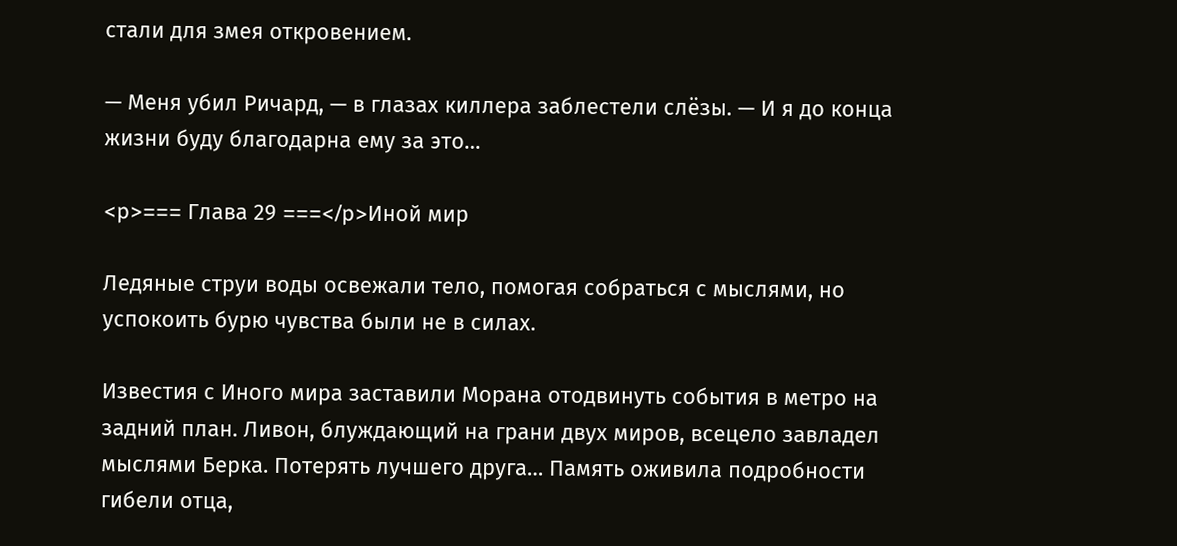стали для змея откровением.

— Меня убил Ричард, — в глазах киллера заблестели слёзы. — И я до конца жизни буду благодарна ему за это…

<p>=== Глава 29 ===</p>Иной мир

Ледяные струи воды освежали тело, помогая собраться с мыслями, но успокоить бурю чувства были не в силах.

Известия с Иного мира заставили Морана отодвинуть события в метро на задний план. Ливон, блуждающий на грани двух миров, всецело завладел мыслями Берка. Потерять лучшего друга… Память оживила подробности гибели отца,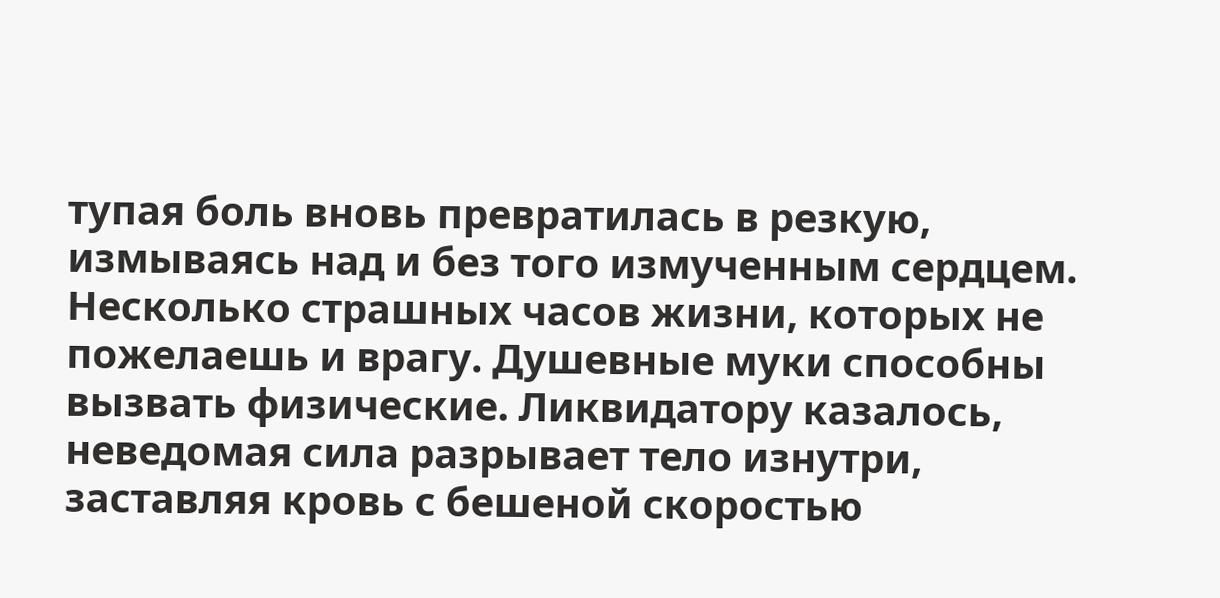тупая боль вновь превратилась в резкую, измываясь над и без того измученным сердцем. Несколько страшных часов жизни, которых не пожелаешь и врагу. Душевные муки способны вызвать физические. Ликвидатору казалось, неведомая сила разрывает тело изнутри, заставляя кровь с бешеной скоростью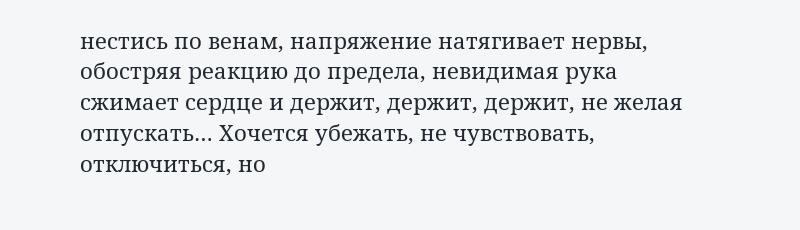нестись по венам, напряжение натягивает нервы, обостряя реакцию до предела, невидимая рука сжимает сердце и держит, держит, держит, не желая отпускать… Хочется убежать, не чувствовать, отключиться, но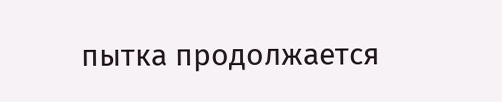пытка продолжается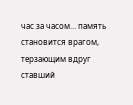час за часом… память становится врагом, терзающим вдруг ставший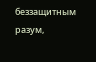беззащитным разум,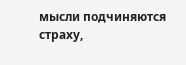мысли подчиняются страху,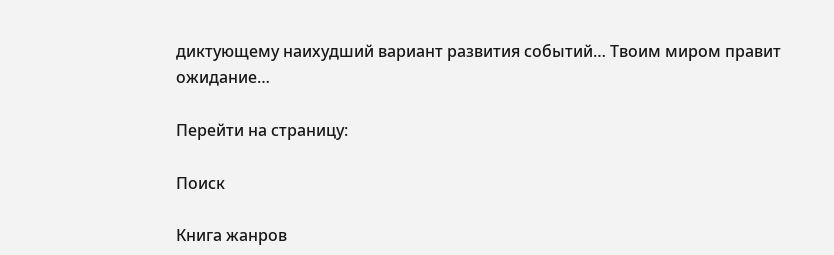диктующему наихудший вариант развития событий… Твоим миром правит ожидание…

Перейти на страницу:

Поиск

Книга жанров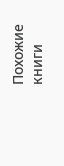Похожие книги